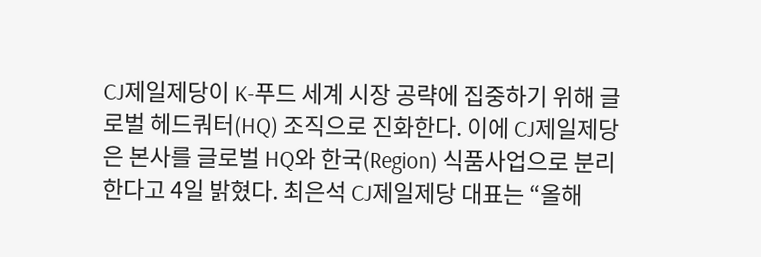CJ제일제당이 K-푸드 세계 시장 공략에 집중하기 위해 글로벌 헤드쿼터(HQ) 조직으로 진화한다. 이에 CJ제일제당은 본사를 글로벌 HQ와 한국(Region) 식품사업으로 분리한다고 4일 밝혔다. 최은석 CJ제일제당 대표는 “올해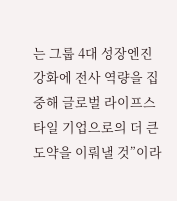는 그룹 4대 성장엔진 강화에 전사 역량을 집중해 글로벌 라이프스타일 기업으로의 더 큰 도약을 이뤄낼 것”이라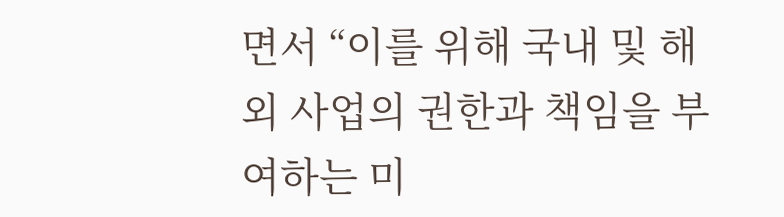면서 “이를 위해 국내 및 해외 사업의 권한과 책임을 부여하는 미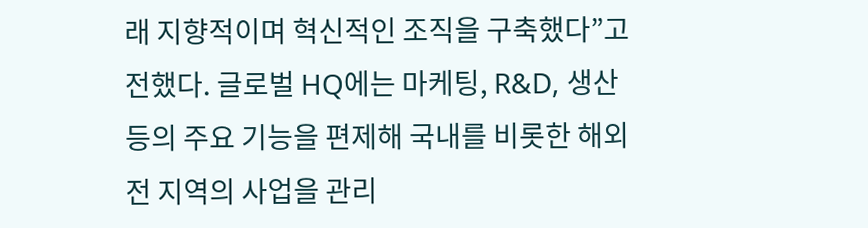래 지향적이며 혁신적인 조직을 구축했다”고 전했다. 글로벌 HQ에는 마케팅, R&D, 생산 등의 주요 기능을 편제해 국내를 비롯한 해외 전 지역의 사업을 관리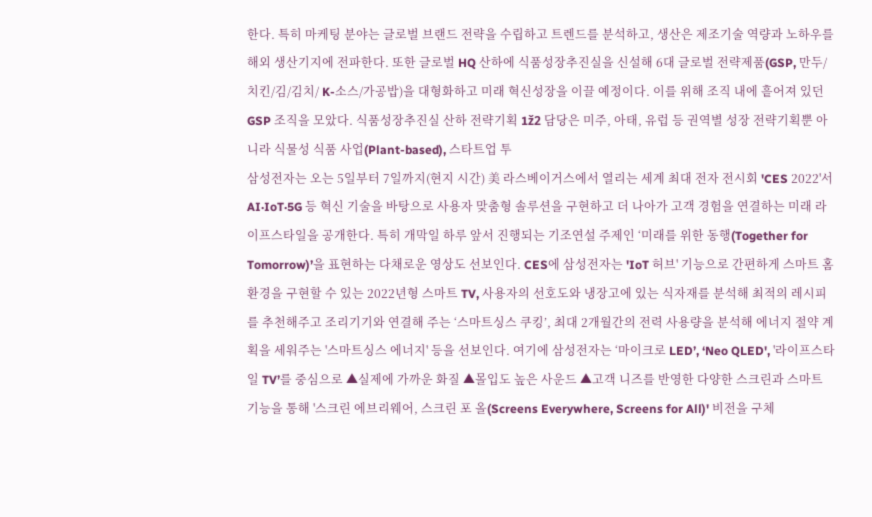한다. 특히 마케팅 분야는 글로벌 브랜드 전략을 수립하고 트렌드를 분석하고, 생산은 제조기술 역량과 노하우를 해외 생산기지에 전파한다. 또한 글로벌 HQ 산하에 식품성장추진실을 신설해 6대 글로벌 전략제품(GSP, 만두/치킨/김/김치/ K-소스/가공밥)을 대형화하고 미래 혁신성장을 이끌 예정이다. 이를 위해 조직 내에 흩어져 있던 GSP 조직을 모았다. 식품성장추진실 산하 전략기획 1ž2 담당은 미주, 아태, 유럽 등 권역별 성장 전략기획뿐 아니라 식물성 식품 사업(Plant-based), 스타트업 투
삼성전자는 오는 5일부터 7일까지(현지 시간) 美 라스베이거스에서 열리는 세계 최대 전자 전시회 'CES 2022'서 AI·IoT·5G 등 혁신 기술을 바탕으로 사용자 맞춤형 솔루션을 구현하고 더 나아가 고객 경험을 연결하는 미래 라이프스타일을 공개한다. 특히 개막일 하루 앞서 진행되는 기조연설 주제인 ‘미래를 위한 동행(Together for Tomorrow)’을 표현하는 다채로운 영상도 선보인다. CES에 삼성전자는 'IoT 허브' 기능으로 간편하게 스마트 홈 환경을 구현할 수 있는 2022년형 스마트 TV, 사용자의 선호도와 냉장고에 있는 식자재를 분석해 최적의 레시피를 추천해주고 조리기기와 연결해 주는 ‘스마트싱스 쿠킹’, 최대 2개월간의 전력 사용량을 분석해 에너지 절약 계획을 세워주는 '스마트싱스 에너지' 등을 선보인다. 여기에 삼성전자는 ‘마이크로 LED’, ‘Neo QLED', '라이프스타일 TV’를 중심으로 ▲실제에 가까운 화질 ▲몰입도 높은 사운드 ▲고객 니즈를 반영한 다양한 스크린과 스마트 기능을 통해 '스크린 에브리웨어, 스크린 포 올(Screens Everywhere, Screens for All)' 비전을 구체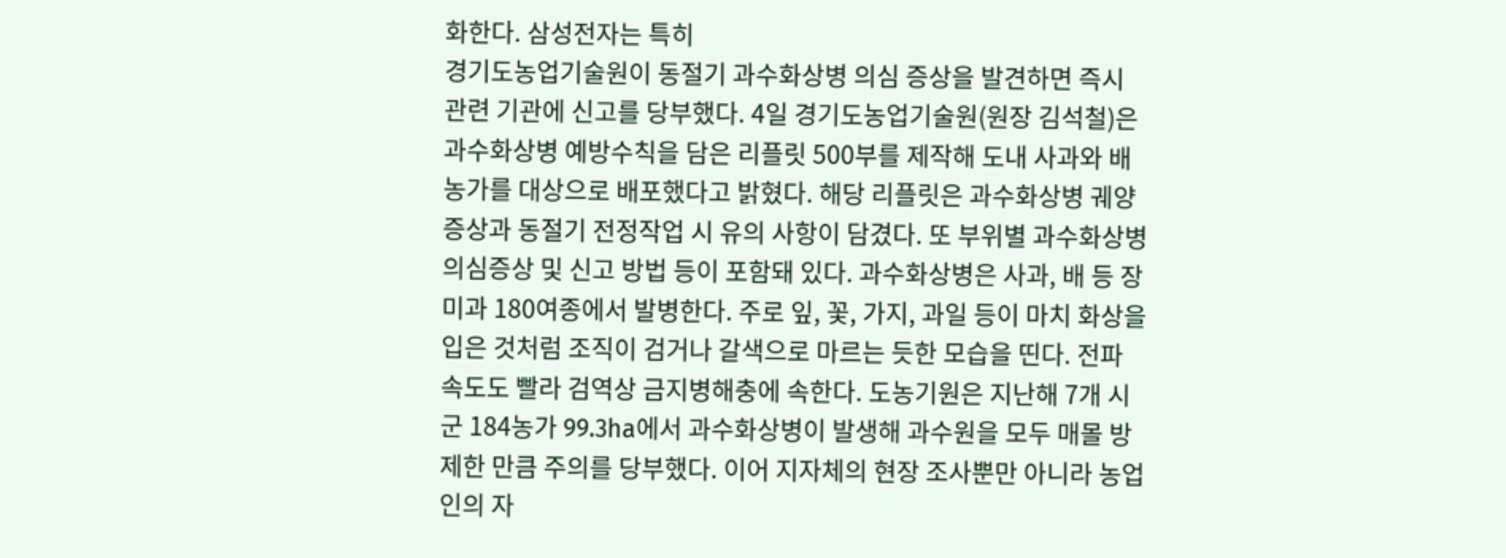화한다. 삼성전자는 특히
경기도농업기술원이 동절기 과수화상병 의심 증상을 발견하면 즉시 관련 기관에 신고를 당부했다. 4일 경기도농업기술원(원장 김석철)은 과수화상병 예방수칙을 담은 리플릿 500부를 제작해 도내 사과와 배 농가를 대상으로 배포했다고 밝혔다. 해당 리플릿은 과수화상병 궤양 증상과 동절기 전정작업 시 유의 사항이 담겼다. 또 부위별 과수화상병 의심증상 및 신고 방법 등이 포함돼 있다. 과수화상병은 사과, 배 등 장미과 180여종에서 발병한다. 주로 잎, 꽃, 가지, 과일 등이 마치 화상을 입은 것처럼 조직이 검거나 갈색으로 마르는 듯한 모습을 띤다. 전파 속도도 빨라 검역상 금지병해충에 속한다. 도농기원은 지난해 7개 시군 184농가 99.3ha에서 과수화상병이 발생해 과수원을 모두 매몰 방제한 만큼 주의를 당부했다. 이어 지자체의 현장 조사뿐만 아니라 농업인의 자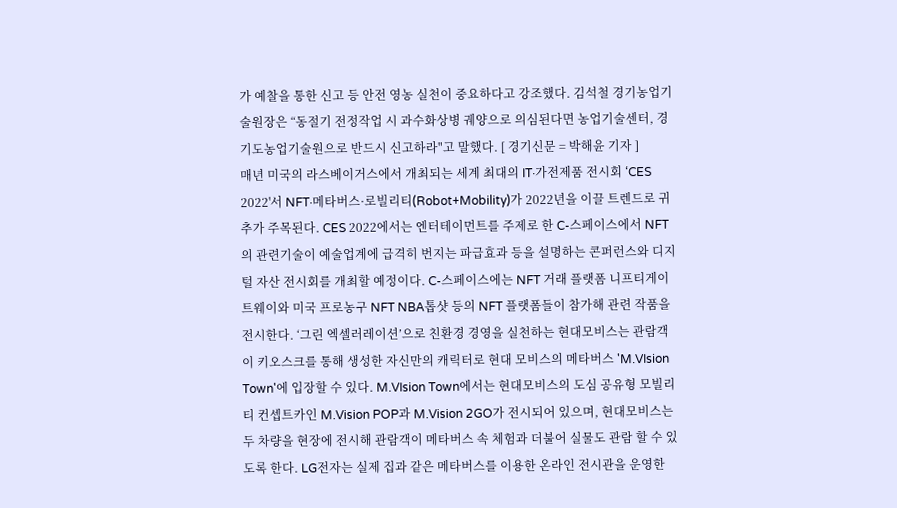가 예찰을 통한 신고 등 안전 영농 실천이 중요하다고 강조했다. 김석철 경기농업기술원장은 “동절기 전정작업 시 과수화상병 궤양으로 의심된다면 농업기술센터, 경기도농업기술원으로 반드시 신고하라"고 말했다. [ 경기신문 = 박해윤 기자 ]
매년 미국의 라스베이거스에서 개최되는 세계 최대의 IT·가전제품 전시회 ‘CES 2022'서 NFT·메타버스·로빌리티(Robot+Mobility)가 2022년을 이끌 트렌드로 귀추가 주목된다. CES 2022에서는 엔터테이먼트를 주제로 한 C-스페이스에서 NFT의 관련기술이 예술업계에 급격히 번지는 파급효과 등을 설명하는 콘퍼런스와 디지털 자산 전시회를 개최할 예정이다. C-스페이스에는 NFT 거래 플랫폼 니프티게이트웨이와 미국 프로농구 NFT NBA톱샷 등의 NFT 플랫폼들이 참가해 관련 작품을 전시한다. ‘그린 엑셀러레이션’으로 친환경 경영을 실천하는 현대모비스는 관람객이 키오스크를 통해 생성한 자신만의 캐릭터로 현대 모비스의 메타버스 'M.VIsion Town'에 입장할 수 있다. M.VIsion Town에서는 현대모비스의 도심 공유형 모빌리티 컨셉트카인 M.Vision POP과 M.Vision 2GO가 전시되어 있으며, 현대모비스는 두 차량을 현장에 전시해 관람객이 메타버스 속 체험과 더불어 실물도 관람 할 수 있도록 한다. LG전자는 실제 집과 같은 메타버스를 이용한 온라인 전시관을 운영한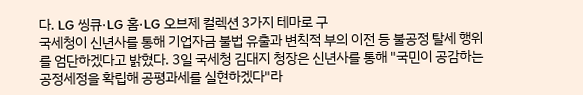다. LG 씽큐·LG 홈·LG 오브제 컬렉션 3가지 테마로 구
국세청이 신년사를 통해 기업자금 불법 유출과 변칙적 부의 이전 등 불공정 탈세 행위를 엄단하겠다고 밝혔다. 3일 국세청 김대지 청장은 신년사를 통해 "국민이 공감하는 공정세정을 확립해 공평과세를 실현하겠다"라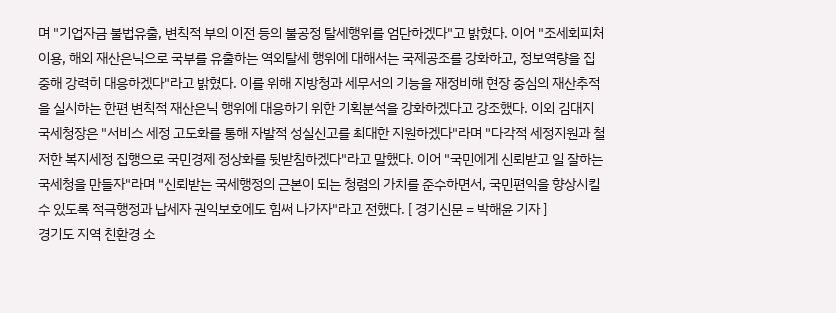며 "기업자금 불법유출, 변칙적 부의 이전 등의 불공정 탈세행위를 엄단하겠다"고 밝혔다. 이어 "조세회피처 이용, 해외 재산은닉으로 국부를 유출하는 역외탈세 행위에 대해서는 국제공조를 강화하고, 정보역량을 집중해 강력히 대응하겠다"라고 밝혔다. 이를 위해 지방청과 세무서의 기능을 재정비해 현장 중심의 재산추적을 실시하는 한편 변칙적 재산은닉 행위에 대응하기 위한 기획분석을 강화하겠다고 강조했다. 이외 김대지 국세청장은 "서비스 세정 고도화를 통해 자발적 성실신고를 최대한 지원하겠다"라며 "다각적 세정지원과 철저한 복지세정 집행으로 국민경제 정상화를 뒷받침하겠다"라고 말했다. 이어 "국민에게 신뢰받고 일 잘하는 국세청을 만들자"라며 "신뢰받는 국세행정의 근본이 되는 청렴의 가치를 준수하면서, 국민편익을 향상시킬 수 있도록 적극행정과 납세자 권익보호에도 힘써 나가자"라고 전했다. [ 경기신문 = 박해윤 기자 ]
경기도 지역 친환경 소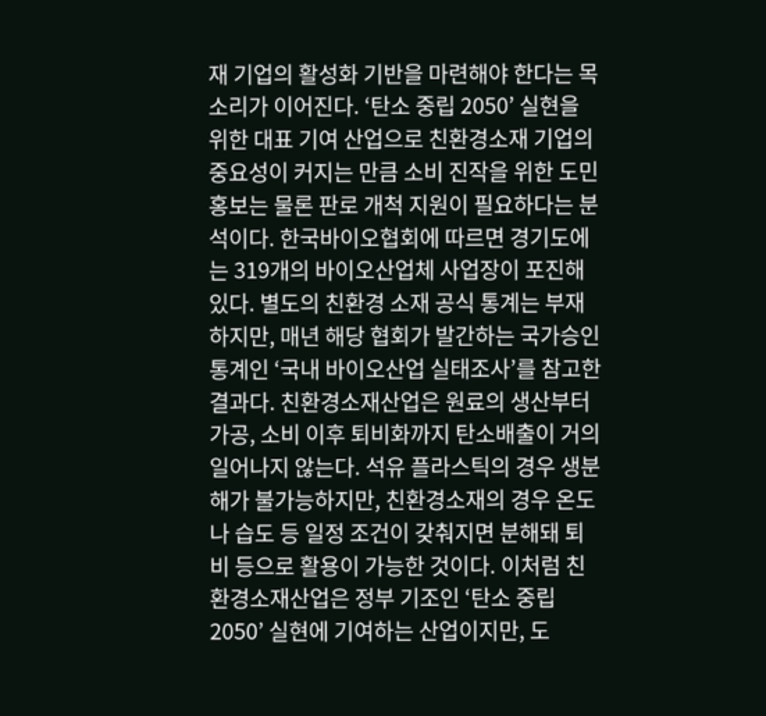재 기업의 활성화 기반을 마련해야 한다는 목소리가 이어진다. ‘탄소 중립 2050’ 실현을 위한 대표 기여 산업으로 친환경소재 기업의 중요성이 커지는 만큼 소비 진작을 위한 도민 홍보는 물론 판로 개척 지원이 필요하다는 분석이다. 한국바이오협회에 따르면 경기도에는 319개의 바이오산업체 사업장이 포진해 있다. 별도의 친환경 소재 공식 통계는 부재하지만, 매년 해당 협회가 발간하는 국가승인통계인 ‘국내 바이오산업 실태조사’를 참고한 결과다. 친환경소재산업은 원료의 생산부터 가공, 소비 이후 퇴비화까지 탄소배출이 거의 일어나지 않는다. 석유 플라스틱의 경우 생분해가 불가능하지만, 친환경소재의 경우 온도나 습도 등 일정 조건이 갖춰지면 분해돼 퇴비 등으로 활용이 가능한 것이다. 이처럼 친환경소재산업은 정부 기조인 ‘탄소 중립 2050’ 실현에 기여하는 산업이지만, 도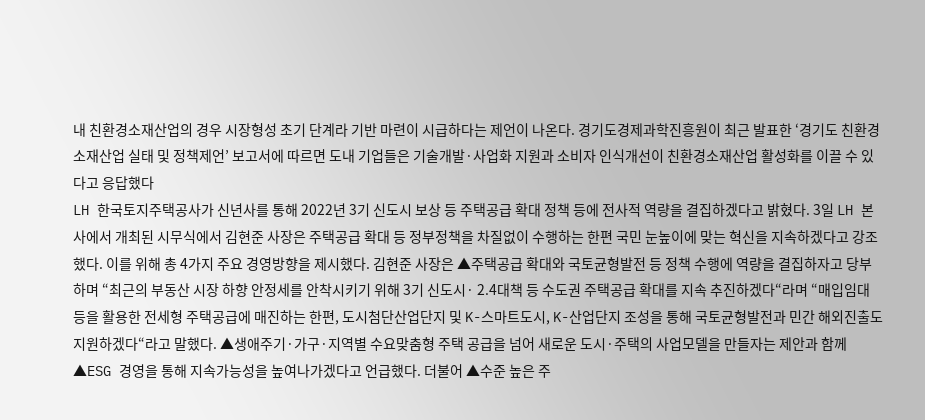내 친환경소재산업의 경우 시장형성 초기 단계라 기반 마련이 시급하다는 제언이 나온다. 경기도경제과학진흥원이 최근 발표한 ‘경기도 친환경소재산업 실태 및 정책제언’ 보고서에 따르면 도내 기업들은 기술개발·사업화 지원과 소비자 인식개선이 친환경소재산업 활성화를 이끌 수 있다고 응답했다
LH 한국토지주택공사가 신년사를 통해 2022년 3기 신도시 보상 등 주택공급 확대 정책 등에 전사적 역량을 결집하겠다고 밝혔다. 3일 LH 본사에서 개최된 시무식에서 김현준 사장은 주택공급 확대 등 정부정책을 차질없이 수행하는 한편 국민 눈높이에 맞는 혁신을 지속하겠다고 강조했다. 이를 위해 총 4가지 주요 경영방향을 제시했다. 김현준 사장은 ▲주택공급 확대와 국토균형발전 등 정책 수행에 역량을 결집하자고 당부하며 “최근의 부동산 시장 하향 안정세를 안착시키기 위해 3기 신도시· 2.4대책 등 수도권 주택공급 확대를 지속 추진하겠다“라며 “매입임대 등을 활용한 전세형 주택공급에 매진하는 한편, 도시첨단산업단지 및 K-스마트도시, K-산업단지 조성을 통해 국토균형발전과 민간 해외진출도 지원하겠다“라고 말했다. ▲생애주기·가구·지역별 수요맞춤형 주택 공급을 넘어 새로운 도시·주택의 사업모델을 만들자는 제안과 함께 ▲ESG 경영을 통해 지속가능성을 높여나가겠다고 언급했다. 더불어 ▲수준 높은 주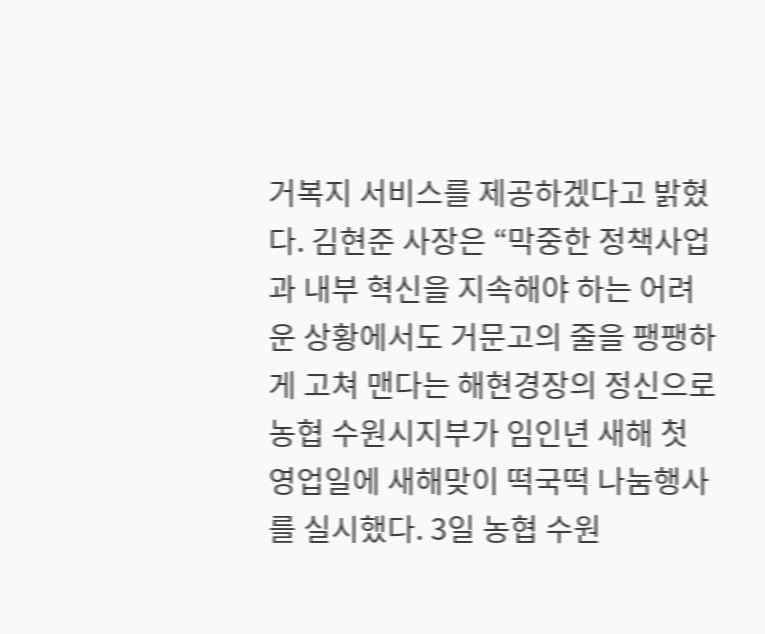거복지 서비스를 제공하겠다고 밝혔다. 김현준 사장은 “막중한 정책사업과 내부 혁신을 지속해야 하는 어려운 상황에서도 거문고의 줄을 팽팽하게 고쳐 맨다는 해현경장의 정신으로
농협 수원시지부가 임인년 새해 첫 영업일에 새해맞이 떡국떡 나눔행사를 실시했다. 3일 농협 수원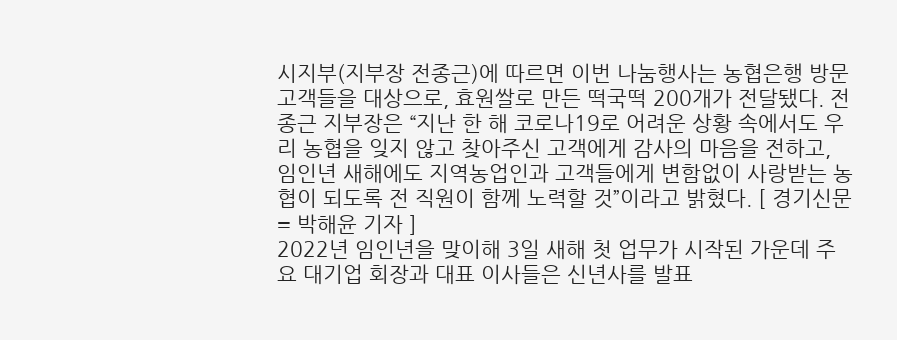시지부(지부장 전종근)에 따르면 이번 나눔행사는 농협은행 방문고객들을 대상으로, 효원쌀로 만든 떡국떡 200개가 전달됐다. 전종근 지부장은 “지난 한 해 코로나19로 어려운 상황 속에서도 우리 농협을 잊지 않고 찾아주신 고객에게 감사의 마음을 전하고, 임인년 새해에도 지역농업인과 고객들에게 변함없이 사랑받는 농협이 되도록 전 직원이 함께 노력할 것”이라고 밝혔다. [ 경기신문 = 박해윤 기자 ]
2022년 임인년을 맞이해 3일 새해 첫 업무가 시작된 가운데 주요 대기업 회장과 대표 이사들은 신년사를 발표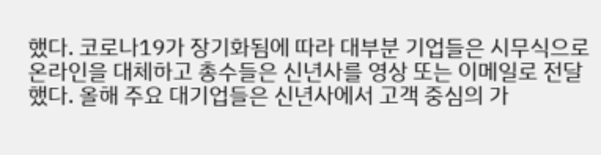했다. 코로나19가 장기화됨에 따라 대부분 기업들은 시무식으로 온라인을 대체하고 총수들은 신년사를 영상 또는 이메일로 전달했다. 올해 주요 대기업들은 신년사에서 고객 중심의 가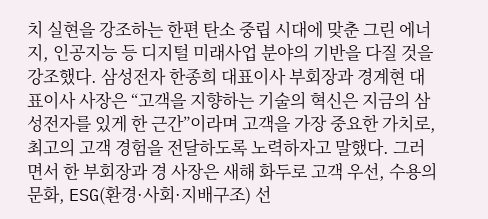치 실현을 강조하는 한편 탄소 중립 시대에 맞춘 그린 에너지, 인공지능 등 디지털 미래사업 분야의 기반을 다질 것을 강조했다. 삼성전자 한종희 대표이사 부회장과 경계현 대표이사 사장은 “고객을 지향하는 기술의 혁신은 지금의 삼성전자를 있게 한 근간”이라며 고객을 가장 중요한 가치로, 최고의 고객 경험을 전달하도록 노력하자고 말했다. 그러면서 한 부회장과 경 사장은 새해 화두로 고객 우선, 수용의 문화, ESG(환경·사회·지배구조) 선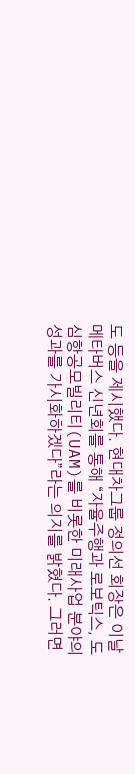도 등을 제시했다. 현대차그룹 정의선 회장은 이날 메타버스 신년회를 통해 “자율주행과 로보틱스, 도심항공모빌리티(UAM)를 비롯한 미래사업 분야의 성과를 가시화하겠다”라는 의지를 밝혔다. 그러면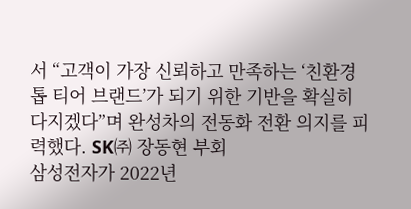서 “고객이 가장 신뢰하고 만족하는 ‘친환경 톱 티어 브랜드’가 되기 위한 기반을 확실히 다지겠다”며 완성차의 전동화 전환 의지를 피력했다. SK㈜ 장동현 부회
삼성전자가 2022년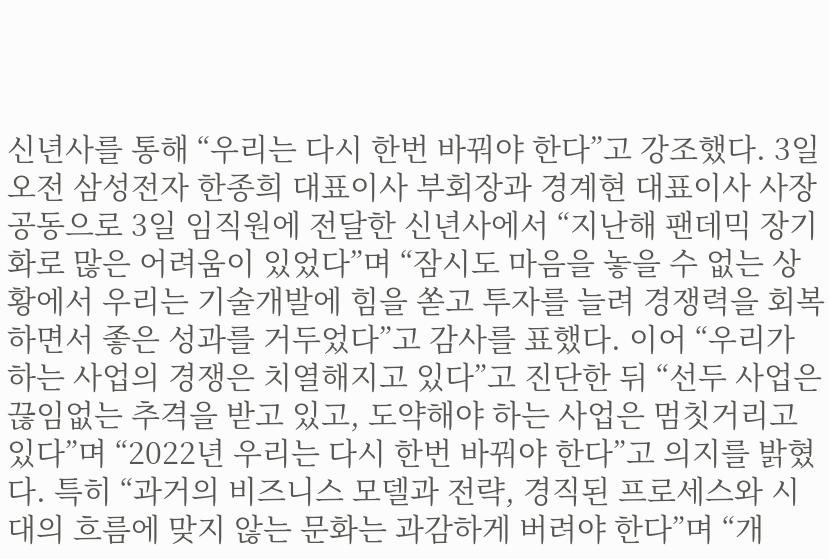신년사를 통해 “우리는 다시 한번 바꿔야 한다”고 강조했다. 3일 오전 삼성전자 한종희 대표이사 부회장과 경계현 대표이사 사장 공동으로 3일 임직원에 전달한 신년사에서 “지난해 팬데믹 장기화로 많은 어려움이 있었다”며 “잠시도 마음을 놓을 수 없는 상황에서 우리는 기술개발에 힘을 쏟고 투자를 늘려 경쟁력을 회복하면서 좋은 성과를 거두었다”고 감사를 표했다. 이어 “우리가 하는 사업의 경쟁은 치열해지고 있다”고 진단한 뒤 “선두 사업은 끊임없는 추격을 받고 있고, 도약해야 하는 사업은 멈칫거리고 있다”며 “2022년 우리는 다시 한번 바꿔야 한다”고 의지를 밝혔다. 특히 “과거의 비즈니스 모델과 전략, 경직된 프로세스와 시대의 흐름에 맞지 않는 문화는 과감하게 버려야 한다”며 “개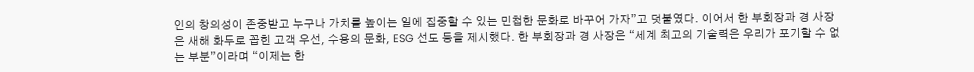인의 창의성이 존중받고 누구나 가치를 높이는 일에 집중할 수 있는 민첩한 문화로 바꾸어 가자”고 덧붙였다. 이어서 한 부회장과 경 사장은 새해 화두로 꼽힌 고객 우선, 수용의 문화, ESG 선도 등을 제시했다. 한 부회장과 경 사장은 “세계 최고의 기술력은 우리가 포기할 수 없는 부분”이라며 “이제는 한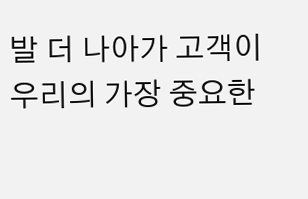발 더 나아가 고객이 우리의 가장 중요한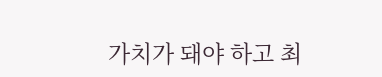가치가 돼야 하고 최